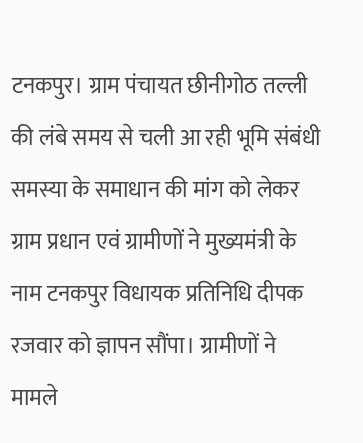टनकपुर। ग्राम पंचायत छीनीगोठ तल्ली की लंबे समय से चली आ रही भूमि संबंधी समस्या के समाधान की मांग को लेकर ग्राम प्रधान एवं ग्रामीणों ने मुख्यमंत्री के नाम टनकपुर विधायक प्रतिनिधि दीपक रजवार को ज्ञापन सौंपा। ग्रामीणों ने मामले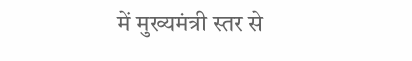में मुख्यमंत्री स्तर से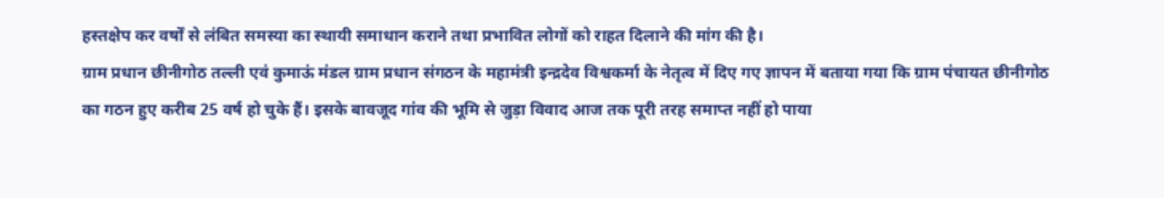हस्तक्षेप कर वर्षों से लंबित समस्या का स्थायी समाधान कराने तथा प्रभावित लोगों को राहत दिलाने की मांग की है।
ग्राम प्रधान छीनीगोठ तल्ली एवं कुमाऊं मंडल ग्राम प्रधान संगठन के महामंत्री इन्द्रदेव विश्वकर्मा के नेतृत्व में दिए गए ज्ञापन में बताया गया कि ग्राम पंचायत छीनीगोठ का गठन हुए करीब 25 वर्ष हो चुके हैं। इसके बावजूद गांव की भूमि से जुड़ा विवाद आज तक पूरी तरह समाप्त नहीं हो पाया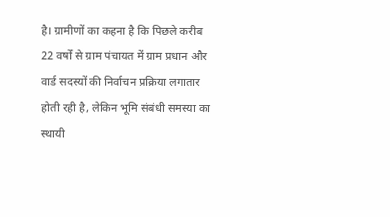है। ग्रामीणों का कहना है कि पिछले करीब 22 वर्षों से ग्राम पंचायत में ग्राम प्रधान और वार्ड सदस्यों की निर्वाचन प्रक्रिया लगातार होती रही है, लेकिन भूमि संबंधी समस्या का स्थायी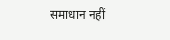समाधान नहीं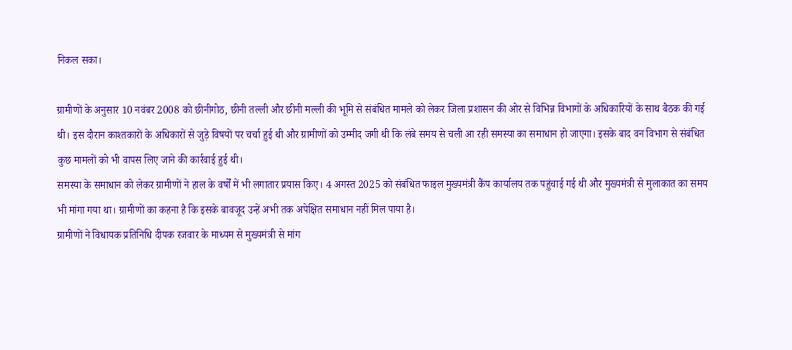निकल सका।

ग्रामीणों के अनुसार 10 नवंबर 2008 को छीनीगोठ, छीनी तल्ली और छीनी मल्ली की भूमि से संबंधित मामले को लेकर जिला प्रशासन की ओर से विभिन्न विभागों के अधिकारियों के साथ बैठक की गई थी। इस दौरान काश्तकारों के अधिकारों से जुड़े विषयों पर चर्चा हुई थी और ग्रामीणों को उम्मीद जगी थी कि लंबे समय से चली आ रही समस्या का समाधान हो जाएगा। इसके बाद वन विभाग से संबंधित कुछ मामलों को भी वापस लिए जाने की कार्रवाई हुई थी।
समस्या के समाधान को लेकर ग्रामीणों ने हाल के वर्षों में भी लगातार प्रयास किए। 4 अगस्त 2025 को संबंधित फाइल मुख्यमंत्री कैंप कार्यालय तक पहुंचाई गई थी और मुख्यमंत्री से मुलाकात का समय भी मांगा गया था। ग्रामीणों का कहना है कि इसके बावजूद उन्हें अभी तक अपेक्षित समाधान नहीं मिल पाया है।
ग्रामीणों ने विधायक प्रतिनिधि दीपक रजवार के माध्यम से मुख्यमंत्री से मांग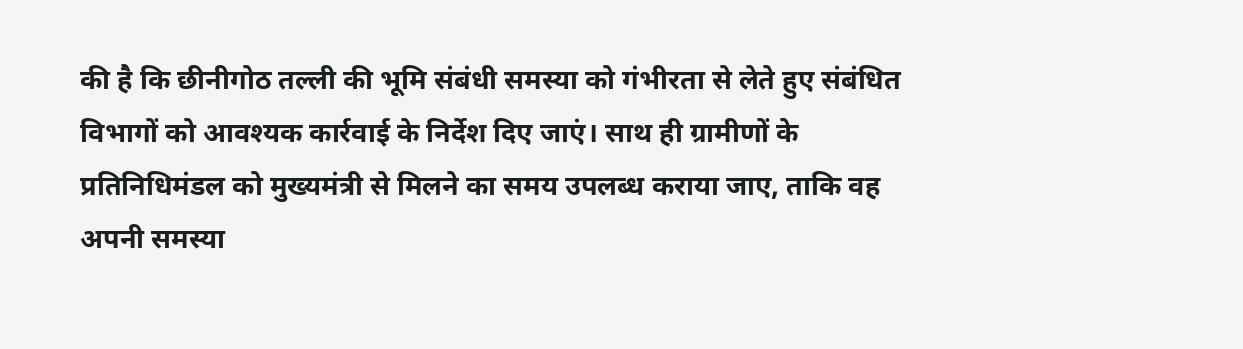की है कि छीनीगोठ तल्ली की भूमि संबंधी समस्या को गंभीरता से लेते हुए संबंधित विभागों को आवश्यक कार्रवाई के निर्देश दिए जाएं। साथ ही ग्रामीणों के प्रतिनिधिमंडल को मुख्यमंत्री से मिलने का समय उपलब्ध कराया जाए, ताकि वह अपनी समस्या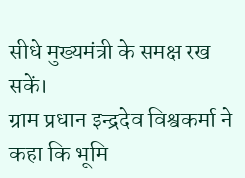सीधे मुख्यमंत्री के समक्ष रख सकें।
ग्राम प्रधान इन्द्रदेव विश्वकर्मा ने कहा कि भूमि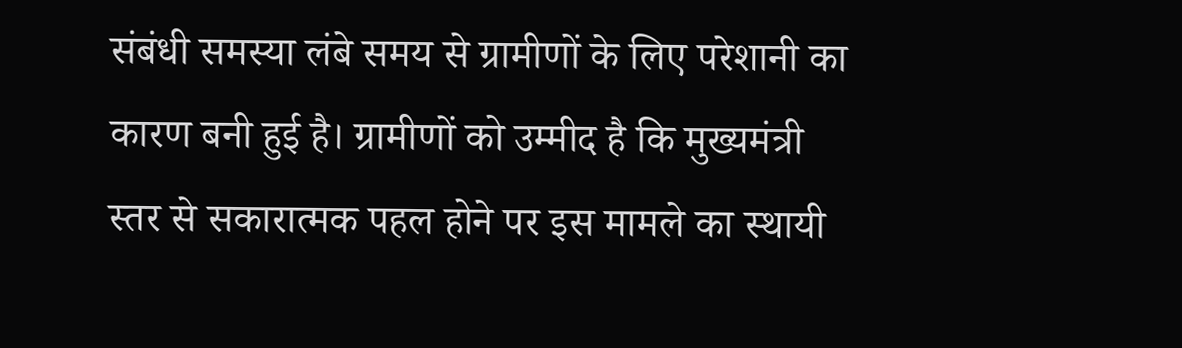संबंधी समस्या लंबे समय से ग्रामीणों के लिए परेशानी का कारण बनी हुई है। ग्रामीणों को उम्मीद है कि मुख्यमंत्री स्तर से सकारात्मक पहल होने पर इस मामले का स्थायी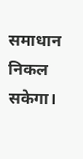समाधान निकल सकेगा।